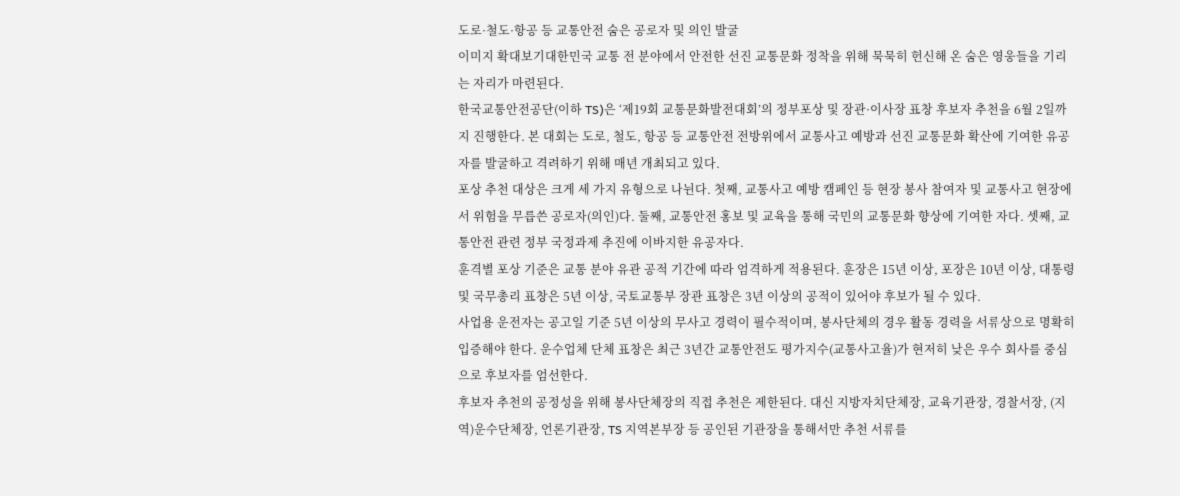도로·철도·항공 등 교통안전 숨은 공로자 및 의인 발굴
이미지 확대보기대한민국 교통 전 분야에서 안전한 선진 교통문화 정착을 위해 묵묵히 헌신해 온 숨은 영웅들을 기리는 자리가 마련된다.
한국교통안전공단(이하 TS)은 ‘제19회 교통문화발전대회’의 정부포상 및 장관·이사장 표창 후보자 추천을 6월 2일까지 진행한다. 본 대회는 도로, 철도, 항공 등 교통안전 전방위에서 교통사고 예방과 선진 교통문화 확산에 기여한 유공자를 발굴하고 격려하기 위해 매년 개최되고 있다.
포상 추천 대상은 크게 세 가지 유형으로 나뉜다. 첫째, 교통사고 예방 캠페인 등 현장 봉사 참여자 및 교통사고 현장에서 위험을 무릅쓴 공로자(의인)다. 둘째, 교통안전 홍보 및 교육을 통해 국민의 교통문화 향상에 기여한 자다. 셋째, 교통안전 관련 정부 국정과제 추진에 이바지한 유공자다.
훈격별 포상 기준은 교통 분야 유관 공적 기간에 따라 엄격하게 적용된다. 훈장은 15년 이상, 포장은 10년 이상, 대통령 및 국무총리 표창은 5년 이상, 국토교통부 장관 표창은 3년 이상의 공적이 있어야 후보가 될 수 있다.
사업용 운전자는 공고일 기준 5년 이상의 무사고 경력이 필수적이며, 봉사단체의 경우 활동 경력을 서류상으로 명확히 입증해야 한다. 운수업체 단체 표창은 최근 3년간 교통안전도 평가지수(교통사고율)가 현저히 낮은 우수 회사를 중심으로 후보자를 엄선한다.
후보자 추천의 공정성을 위해 봉사단체장의 직접 추천은 제한된다. 대신 지방자치단체장, 교육기관장, 경찰서장, (지역)운수단체장, 언론기관장, TS 지역본부장 등 공인된 기관장을 통해서만 추천 서류를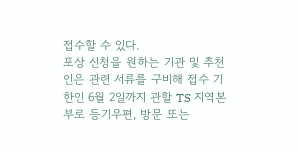접수할 수 있다.
포상 신청을 원하는 기관 및 추천인은 관련 서류를 구비해 접수 기한인 6월 2일까지 관할 TS 지역본부로 등기우편, 방문 또는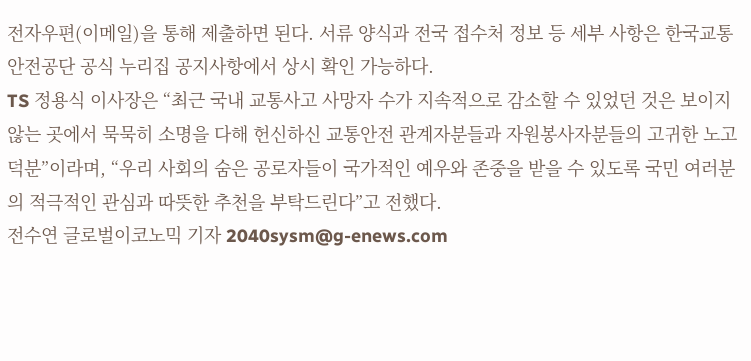전자우편(이메일)을 통해 제출하면 된다. 서류 양식과 전국 접수처 정보 등 세부 사항은 한국교통안전공단 공식 누리집 공지사항에서 상시 확인 가능하다.
TS 정용식 이사장은 “최근 국내 교통사고 사망자 수가 지속적으로 감소할 수 있었던 것은 보이지 않는 곳에서 묵묵히 소명을 다해 헌신하신 교통안전 관계자분들과 자원봉사자분들의 고귀한 노고 덕분”이라며, “우리 사회의 숨은 공로자들이 국가적인 예우와 존중을 받을 수 있도록 국민 여러분의 적극적인 관심과 따뜻한 추천을 부탁드린다”고 전했다.
전수연 글로벌이코노믹 기자 2040sysm@g-enews.com